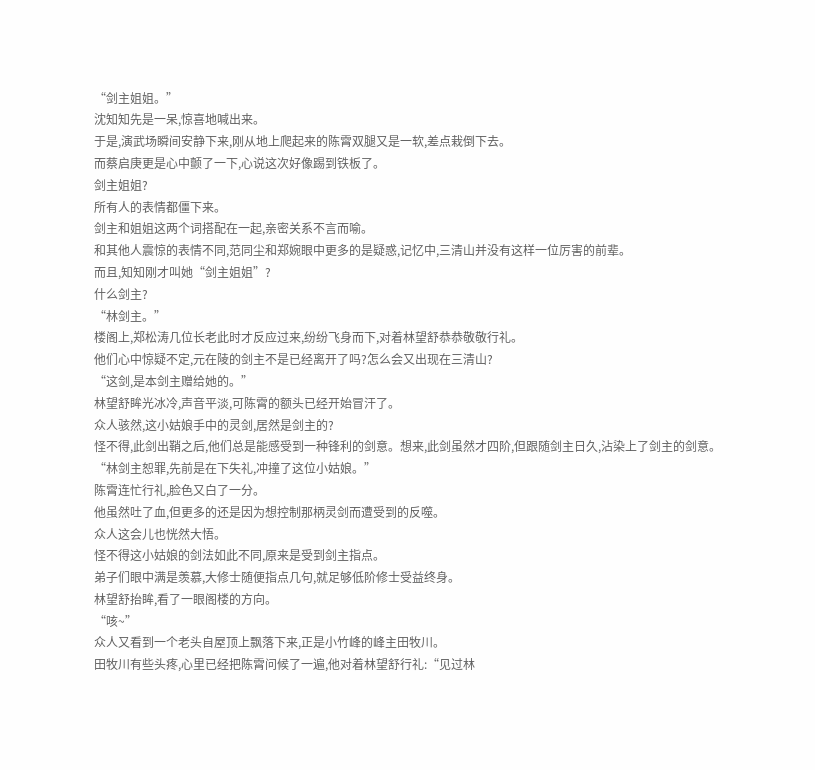“剑主姐姐。”
沈知知先是一呆,惊喜地喊出来。
于是,演武场瞬间安静下来,刚从地上爬起来的陈霄双腿又是一软,差点栽倒下去。
而蔡启庚更是心中颤了一下,心说这次好像踢到铁板了。
剑主姐姐?
所有人的表情都僵下来。
剑主和姐姐这两个词搭配在一起,亲密关系不言而喻。
和其他人震惊的表情不同,范同尘和郑婉眼中更多的是疑惑,记忆中,三清山并没有这样一位厉害的前辈。
而且,知知刚才叫她“剑主姐姐”?
什么剑主?
“林剑主。”
楼阁上,郑松涛几位长老此时才反应过来,纷纷飞身而下,对着林望舒恭恭敬敬行礼。
他们心中惊疑不定,元在陵的剑主不是已经离开了吗?怎么会又出现在三清山?
“这剑,是本剑主赠给她的。”
林望舒眸光冰冷,声音平淡,可陈霄的额头已经开始冒汗了。
众人骇然,这小姑娘手中的灵剑,居然是剑主的?
怪不得,此剑出鞘之后,他们总是能感受到一种锋利的剑意。想来,此剑虽然才四阶,但跟随剑主日久,沾染上了剑主的剑意。
“林剑主恕罪,先前是在下失礼,冲撞了这位小姑娘。”
陈霄连忙行礼,脸色又白了一分。
他虽然吐了血,但更多的还是因为想控制那柄灵剑而遭受到的反噬。
众人这会儿也恍然大悟。
怪不得这小姑娘的剑法如此不同,原来是受到剑主指点。
弟子们眼中满是羡慕,大修士随便指点几句,就足够低阶修士受益终身。
林望舒抬眸,看了一眼阁楼的方向。
“咳~”
众人又看到一个老头自屋顶上飘落下来,正是小竹峰的峰主田牧川。
田牧川有些头疼,心里已经把陈霄问候了一遍,他对着林望舒行礼:“见过林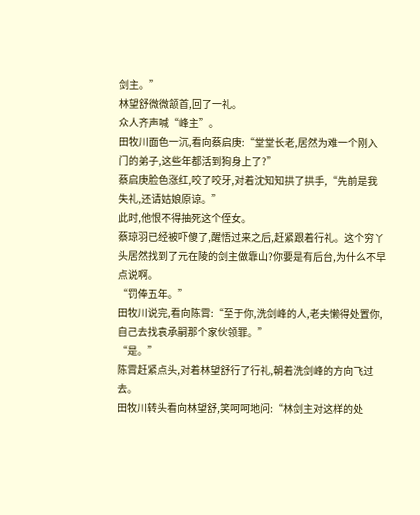剑主。”
林望舒微微颔首,回了一礼。
众人齐声喊“峰主”。
田牧川面色一沉,看向蔡启庚:“堂堂长老,居然为难一个刚入门的弟子,这些年都活到狗身上了?”
蔡启庚脸色涨红,咬了咬牙,对着沈知知拱了拱手,“先前是我失礼,还请姑娘原谅。”
此时,他恨不得抽死这个侄女。
蔡琼羽已经被吓傻了,醒悟过来之后,赶紧跟着行礼。这个穷丫头居然找到了元在陵的剑主做靠山?你要是有后台,为什么不早点说啊。
“罚俸五年。”
田牧川说完,看向陈霄:“至于你,洗剑峰的人,老夫懒得处置你,自己去找袁承嗣那个家伙领罪。”
“是。”
陈霄赶紧点头,对着林望舒行了行礼,朝着洗剑峰的方向飞过去。
田牧川转头看向林望舒,笑呵呵地问:“林剑主对这样的处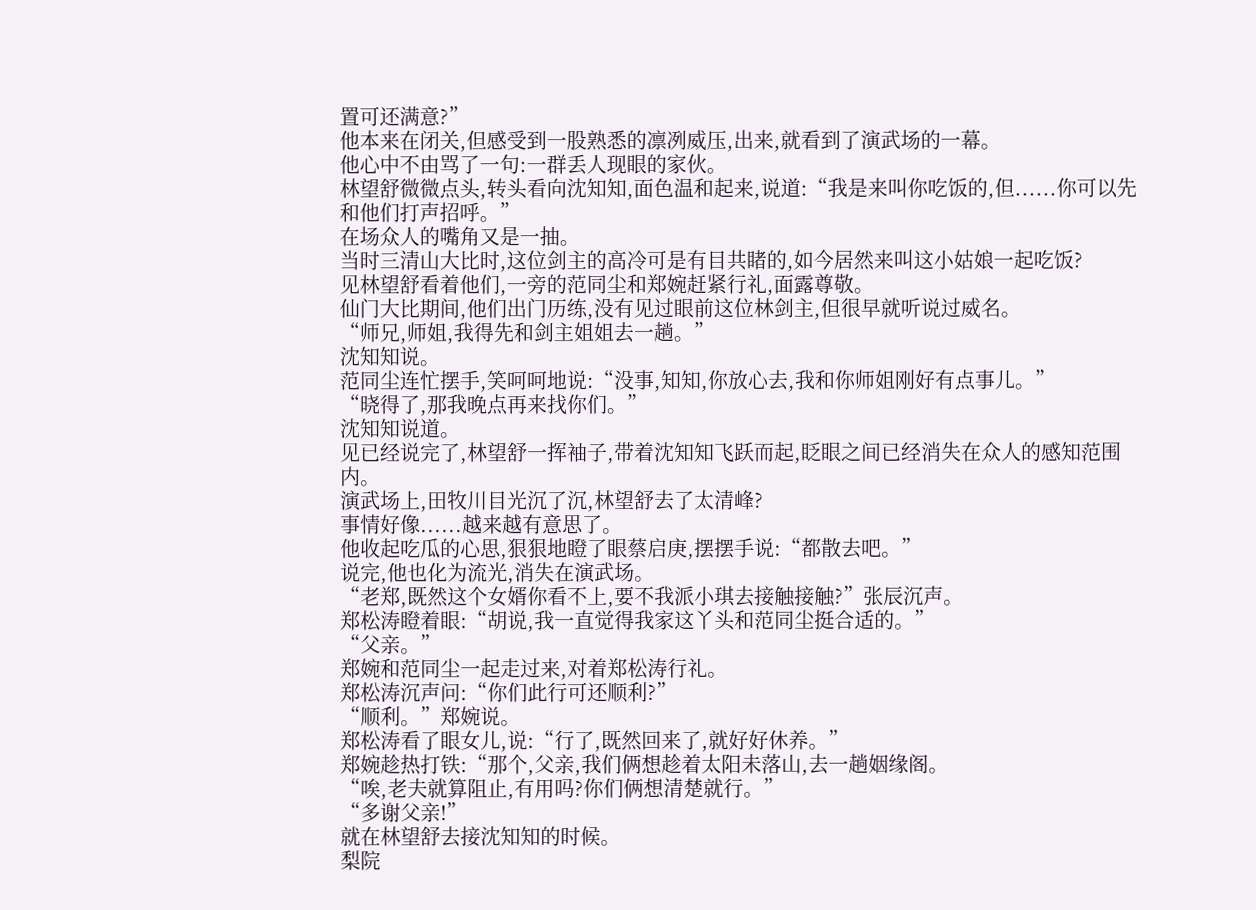置可还满意?”
他本来在闭关,但感受到一股熟悉的凛冽威压,出来,就看到了演武场的一幕。
他心中不由骂了一句:一群丢人现眼的家伙。
林望舒微微点头,转头看向沈知知,面色温和起来,说道:“我是来叫你吃饭的,但......你可以先和他们打声招呼。”
在场众人的嘴角又是一抽。
当时三清山大比时,这位剑主的高冷可是有目共睹的,如今居然来叫这小姑娘一起吃饭?
见林望舒看着他们,一旁的范同尘和郑婉赶紧行礼,面露尊敬。
仙门大比期间,他们出门历练,没有见过眼前这位林剑主,但很早就听说过威名。
“师兄,师姐,我得先和剑主姐姐去一趟。”
沈知知说。
范同尘连忙摆手,笑呵呵地说:“没事,知知,你放心去,我和你师姐刚好有点事儿。”
“晓得了,那我晚点再来找你们。”
沈知知说道。
见已经说完了,林望舒一挥袖子,带着沈知知飞跃而起,眨眼之间已经消失在众人的感知范围内。
演武场上,田牧川目光沉了沉,林望舒去了太清峰?
事情好像......越来越有意思了。
他收起吃瓜的心思,狠狠地瞪了眼蔡启庚,摆摆手说:“都散去吧。”
说完,他也化为流光,消失在演武场。
“老郑,既然这个女婿你看不上,要不我派小琪去接触接触?”张辰沉声。
郑松涛瞪着眼:“胡说,我一直觉得我家这丫头和范同尘挺合适的。”
“父亲。”
郑婉和范同尘一起走过来,对着郑松涛行礼。
郑松涛沉声问:“你们此行可还顺利?”
“顺利。”郑婉说。
郑松涛看了眼女儿,说:“行了,既然回来了,就好好休养。”
郑婉趁热打铁:“那个,父亲,我们俩想趁着太阳未落山,去一趟姻缘阁。
“唉,老夫就算阻止,有用吗?你们俩想清楚就行。”
“多谢父亲!”
就在林望舒去接沈知知的时候。
梨院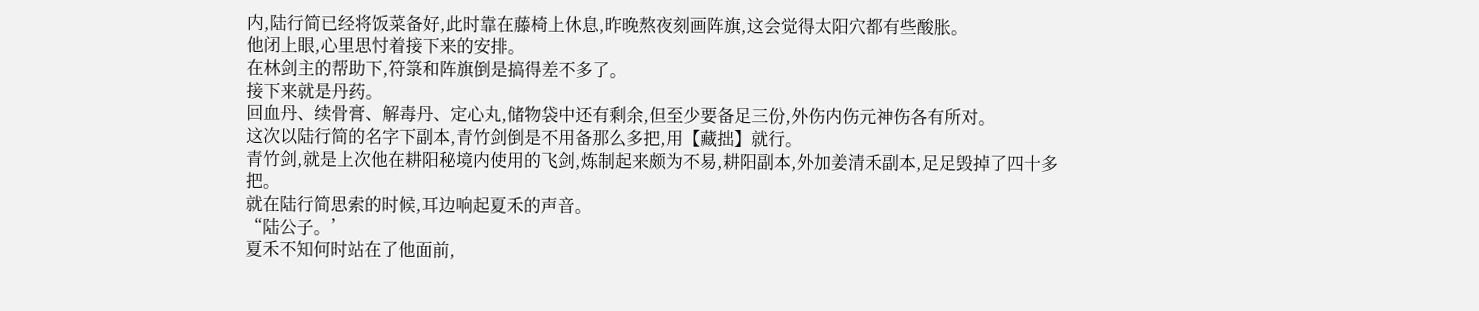内,陆行简已经将饭菜备好,此时靠在藤椅上休息,昨晚熬夜刻画阵旗,这会觉得太阳穴都有些酸胀。
他闭上眼,心里思忖着接下来的安排。
在林剑主的帮助下,符箓和阵旗倒是搞得差不多了。
接下来就是丹药。
回血丹、续骨膏、解毒丹、定心丸,储物袋中还有剩余,但至少要备足三份,外伤内伤元神伤各有所对。
这次以陆行简的名字下副本,青竹剑倒是不用备那么多把,用【藏拙】就行。
青竹剑,就是上次他在耕阳秘境内使用的飞剑,炼制起来颇为不易,耕阳副本,外加姜清禾副本,足足毁掉了四十多把。
就在陆行简思索的时候,耳边响起夏禾的声音。
“陆公子。’
夏禾不知何时站在了他面前,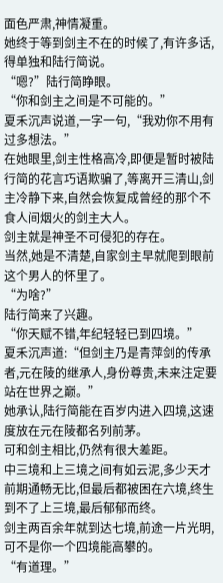面色严肃,神情凝重。
她终于等到剑主不在的时候了,有许多话,得单独和陆行简说。
“嗯?”陆行简睁眼。
“你和剑主之间是不可能的。”
夏禾沉声说道,一字一句,“我劝你不用有过多想法。”
在她眼里,剑主性格高冷,即便是暂时被陆行简的花言巧语欺骗了,等离开三清山,剑主冷静下来,自然会恢复成曾经的那个不食人间烟火的剑主大人。
剑主就是神圣不可侵犯的存在。
当然,她是不清楚,自家剑主早就爬到眼前这个男人的怀里了。
“为啥?”
陆行简来了兴趣。
“你天赋不错,年纪轻轻已到四境。”
夏禾沉声道:“但剑主乃是青萍剑的传承者,元在陵的继承人,身份尊贵,未来注定要站在世界之巅。”
她承认,陆行简能在百岁内进入四境,这速度放在元在陵都名列前茅。
可和剑主相比,仍然有很大差距。
中三境和上三境之间有如云泥,多少天才前期通畅无比,但最后都被困在六境,终生到不了上三境,最后郁郁而终。
剑主两百余年就到达七境,前途一片光明,可不是你一个四境能高攀的。
“有道理。”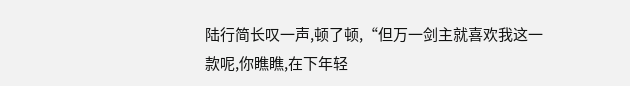陆行简长叹一声,顿了顿,“但万一剑主就喜欢我这一款呢,你瞧瞧,在下年轻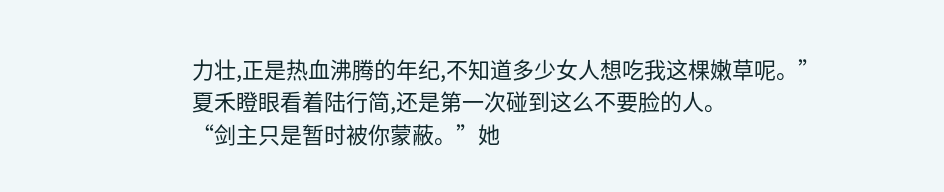力壮,正是热血沸腾的年纪,不知道多少女人想吃我这棵嫩草呢。”
夏禾瞪眼看着陆行简,还是第一次碰到这么不要脸的人。
“剑主只是暂时被你蒙蔽。”她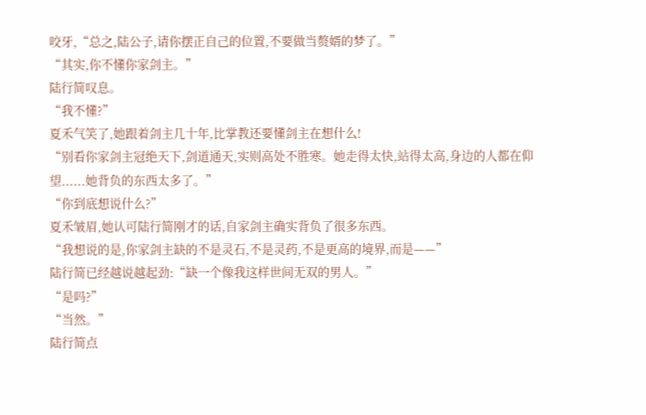咬牙,“总之,陆公子,请你摆正自己的位置,不要做当赘婿的梦了。”
“其实,你不懂你家剑主。”
陆行简叹息。
“我不懂?”
夏禾气笑了,她跟着剑主几十年,比掌教还要懂剑主在想什么!
“别看你家剑主冠绝天下,剑道通天,实则高处不胜寒。她走得太快,站得太高,身边的人都在仰望......她背负的东西太多了。”
“你到底想说什么?”
夏禾皱眉,她认可陆行简刚才的话,自家剑主确实背负了很多东西。
“我想说的是,你家剑主缺的不是灵石,不是灵药,不是更高的境界,而是——”
陆行简已经越说越起劲:“缺一个像我这样世间无双的男人。”
“是吗?”
“当然。”
陆行简点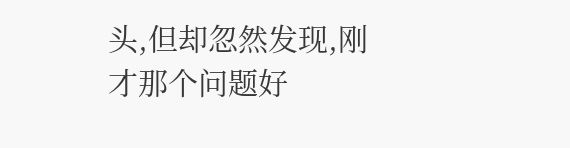头,但却忽然发现,刚才那个问题好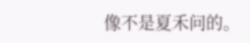像不是夏禾问的。